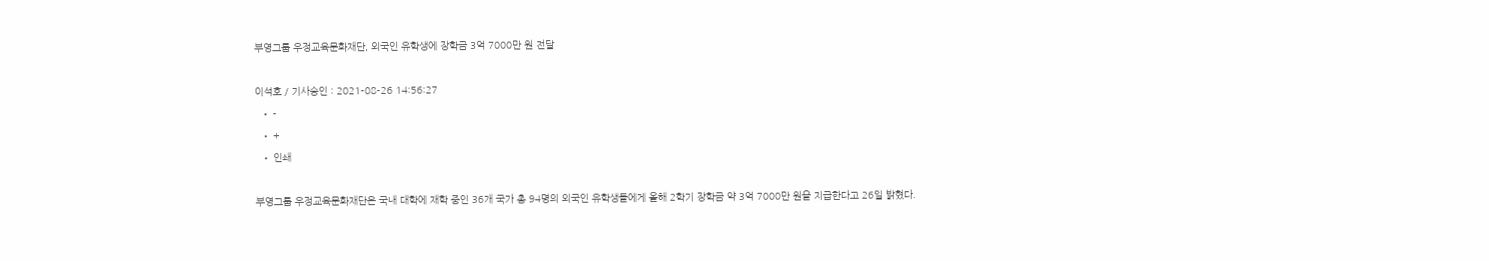부영그룹 우정교육문화재단, 외국인 유학생에 장학금 3억 7000만 원 전달

이석호 / 기사승인 : 2021-08-26 14:56:27
  • -
  • +
  • 인쇄

부영그룹 우정교육문화재단은 국내 대학에 재학 중인 36개 국가 총 94명의 외국인 유학생들에게 올해 2학기 장학금 약 3억 7000만 원을 지급한다고 26일 밝혔다.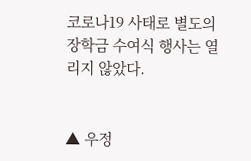코로나19 사태로 별도의 장학금 수여식 행사는 열리지 않았다.


▲ 우정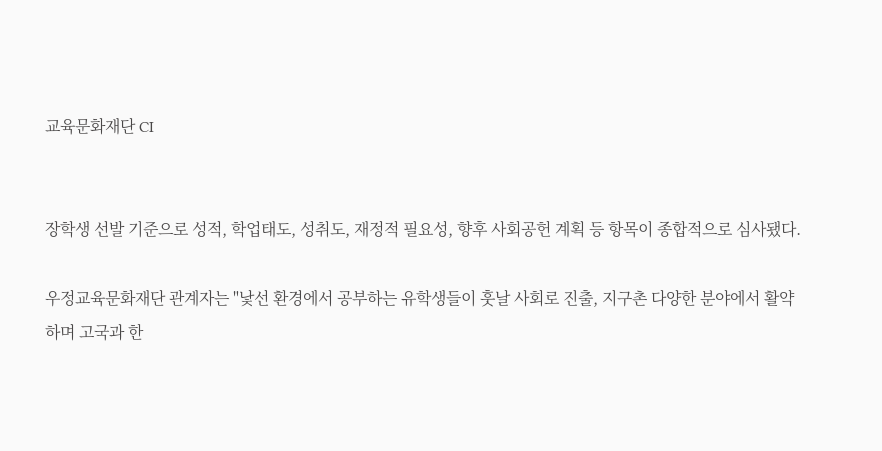교육문화재단 CI


장학생 선발 기준으로 성적, 학업태도, 성취도, 재정적 필요성, 향후 사회공헌 계획 등 항목이 종합적으로 심사됐다.

우정교육문화재단 관계자는 "낯선 환경에서 공부하는 유학생들이 훗날 사회로 진출, 지구촌 다양한 분야에서 활약하며 고국과 한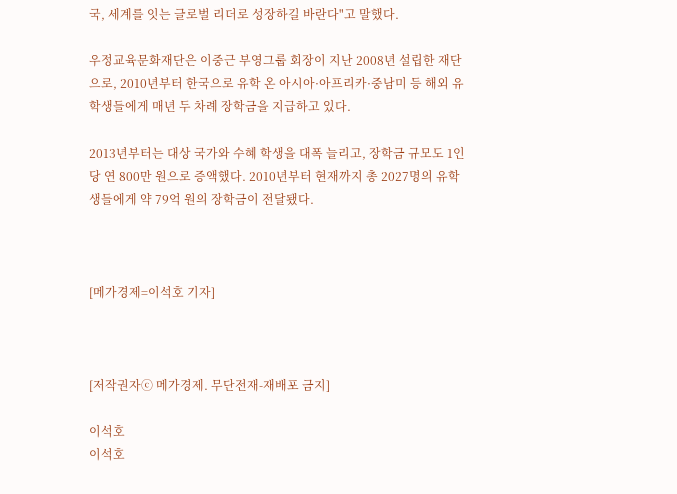국, 세계를 잇는 글로벌 리더로 성장하길 바란다"고 말했다.

우정교육문화재단은 이중근 부영그룹 회장이 지난 2008년 설립한 재단으로, 2010년부터 한국으로 유학 온 아시아·아프리카·중남미 등 해외 유학생들에게 매년 두 차례 장학금을 지급하고 있다.

2013년부터는 대상 국가와 수혜 학생을 대폭 늘리고, 장학금 규모도 1인당 연 800만 원으로 증액했다. 2010년부터 현재까지 총 2027명의 유학생들에게 약 79억 원의 장학금이 전달됐다.



[메가경제=이석호 기자]



[저작권자ⓒ 메가경제. 무단전재-재배포 금지]

이석호
이석호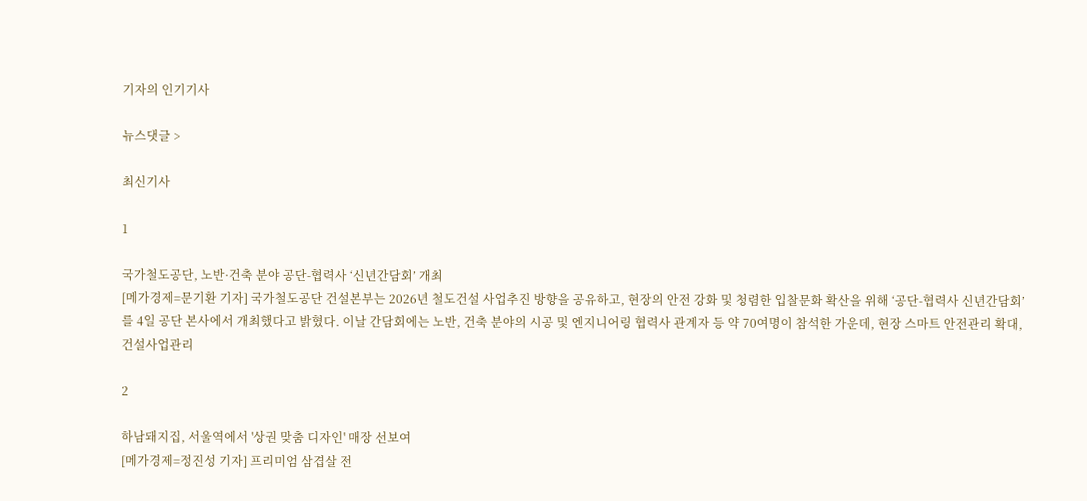기자의 인기기사

뉴스댓글 >

최신기사

1

국가철도공단, 노반·건축 분야 공단-협력사 ‘신년간담회’ 개최
[메가경제=문기환 기자] 국가철도공단 건설본부는 2026년 철도건설 사업추진 방향을 공유하고, 현장의 안전 강화 및 청렴한 입찰문화 확산을 위해 ‘공단-협력사 신년간담회’를 4일 공단 본사에서 개최했다고 밝혔다. 이날 간담회에는 노반, 건축 분야의 시공 및 엔지니어링 협력사 관계자 등 약 70여명이 참석한 가운데, 현장 스마트 안전관리 확대, 건설사업관리

2

하남돼지집, 서울역에서 '상권 맞춤 디자인' 매장 선보여
[메가경제=정진성 기자] 프리미엄 삼겹살 전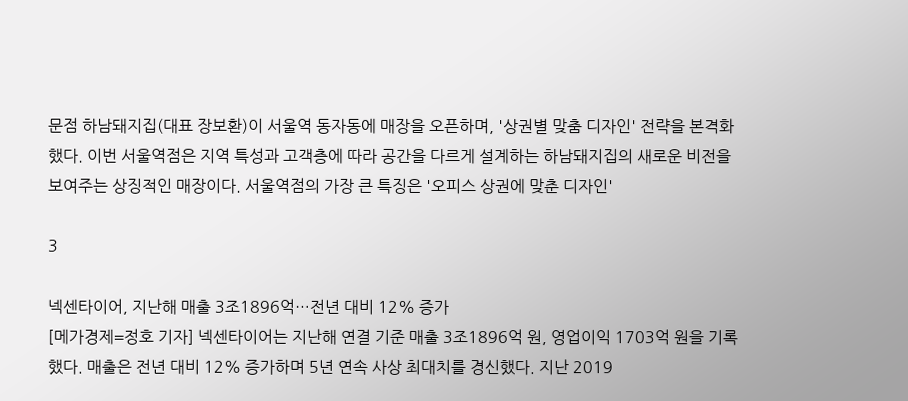문점 하남돼지집(대표 장보환)이 서울역 동자동에 매장을 오픈하며, '상권별 맞춤 디자인' 전략을 본격화했다. 이번 서울역점은 지역 특성과 고객층에 따라 공간을 다르게 설계하는 하남돼지집의 새로운 비전을 보여주는 상징적인 매장이다. 서울역점의 가장 큰 특징은 '오피스 상권에 맞춘 디자인'

3

넥센타이어, 지난해 매출 3조1896억…전년 대비 12% 증가
[메가경제=정호 기자] 넥센타이어는 지난해 연결 기준 매출 3조1896억 원, 영업이익 1703억 원을 기록했다. 매출은 전년 대비 12% 증가하며 5년 연속 사상 최대치를 경신했다. 지난 2019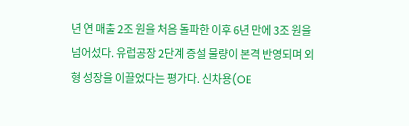년 연 매출 2조 원을 처음 돌파한 이후 6년 만에 3조 원을 넘어섰다. 유럽공장 2단계 증설 물량이 본격 반영되며 외형 성장을 이끌었다는 평가다. 신차용(OE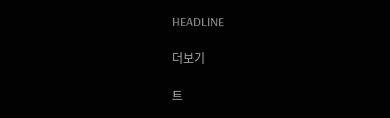HEADLINE

더보기

트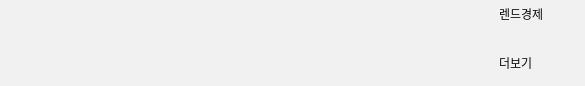렌드경제

더보기